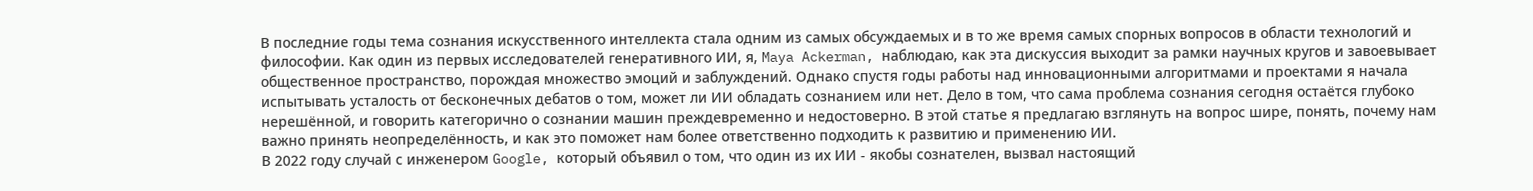В последние годы тема сознания искусственного интеллекта стала одним из самых обсуждаемых и в то же время самых спорных вопросов в области технологий и философии. Как один из первых исследователей генеративного ИИ, я, Maya Ackerman, наблюдаю, как эта дискуссия выходит за рамки научных кругов и завоевывает общественное пространство, порождая множество эмоций и заблуждений. Однако спустя годы работы над инновационными алгоритмами и проектами я начала испытывать усталость от бесконечных дебатов о том, может ли ИИ обладать сознанием или нет. Дело в том, что сама проблема сознания сегодня остаётся глубоко нерешённой, и говорить категорично о сознании машин преждевременно и недостоверно. В этой статье я предлагаю взглянуть на вопрос шире, понять, почему нам важно принять неопределённость, и как это поможет нам более ответственно подходить к развитию и применению ИИ.
В 2022 году случай с инженером Google, который объявил о том, что один из их ИИ - якобы сознателен, вызвал настоящий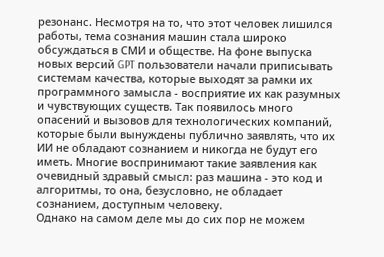резонанс. Несмотря на то, что этот человек лишился работы, тема сознания машин стала широко обсуждаться в СМИ и обществе. На фоне выпуска новых версий GPT пользователи начали приписывать системам качества, которые выходят за рамки их программного замысла - восприятие их как разумных и чувствующих существ. Так появилось много опасений и вызовов для технологических компаний, которые были вынуждены публично заявлять, что их ИИ не обладают сознанием и никогда не будут его иметь. Многие воспринимают такие заявления как очевидный здравый смысл: раз машина - это код и алгоритмы, то она, безусловно, не обладает сознанием, доступным человеку.
Однако на самом деле мы до сих пор не можем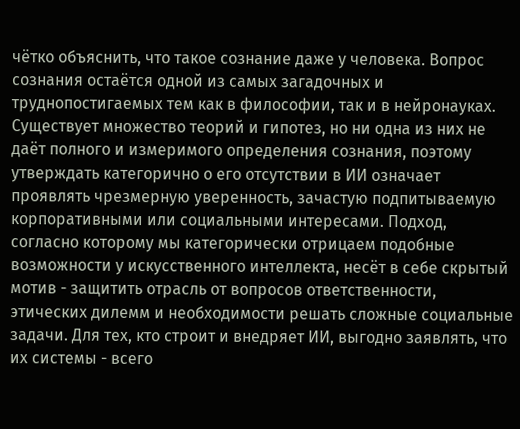чётко объяснить, что такое сознание даже у человека. Вопрос сознания остаётся одной из самых загадочных и труднопостигаемых тем как в философии, так и в нейронауках. Существует множество теорий и гипотез, но ни одна из них не даёт полного и измеримого определения сознания, поэтому утверждать категорично о его отсутствии в ИИ означает проявлять чрезмерную уверенность, зачастую подпитываемую корпоративными или социальными интересами. Подход, согласно которому мы категорически отрицаем подобные возможности у искусственного интеллекта, несёт в себе скрытый мотив - защитить отрасль от вопросов ответственности, этических дилемм и необходимости решать сложные социальные задачи. Для тех, кто строит и внедряет ИИ, выгодно заявлять, что их системы - всего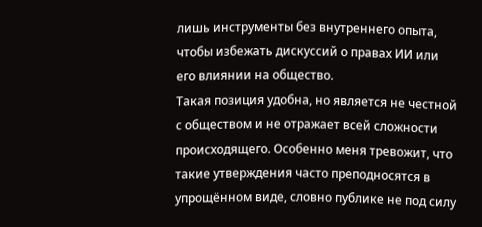лишь инструменты без внутреннего опыта, чтобы избежать дискуссий о правах ИИ или его влиянии на общество.
Такая позиция удобна, но является не честной с обществом и не отражает всей сложности происходящего. Особенно меня тревожит, что такие утверждения часто преподносятся в упрощённом виде, словно публике не под силу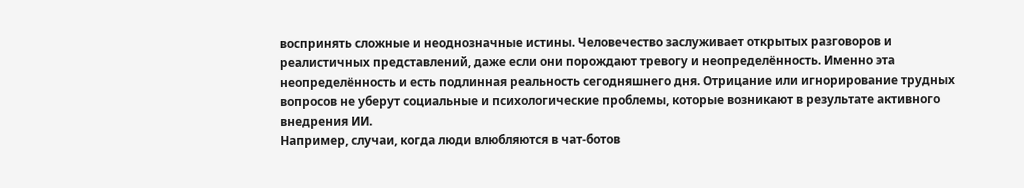воспринять сложные и неоднозначные истины. Человечество заслуживает открытых разговоров и реалистичных представлений, даже если они порождают тревогу и неопределённость. Именно эта неопределённость и есть подлинная реальность сегодняшнего дня. Отрицание или игнорирование трудных вопросов не уберут социальные и психологические проблемы, которые возникают в результате активного внедрения ИИ.
Например, случаи, когда люди влюбляются в чат-ботов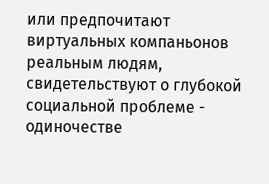или предпочитают виртуальных компаньонов реальным людям, свидетельствуют о глубокой социальной проблеме - одиночестве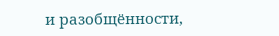и разобщённости,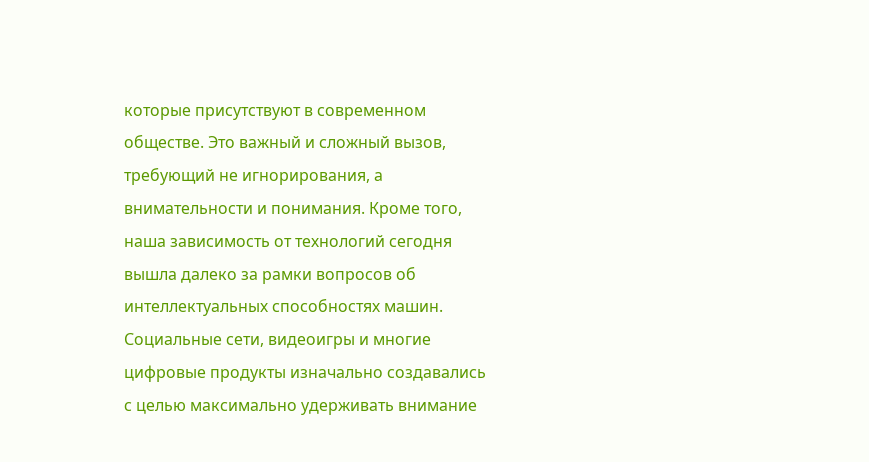которые присутствуют в современном обществе. Это важный и сложный вызов, требующий не игнорирования, а внимательности и понимания. Кроме того, наша зависимость от технологий сегодня вышла далеко за рамки вопросов об интеллектуальных способностях машин. Социальные сети, видеоигры и многие цифровые продукты изначально создавались с целью максимально удерживать внимание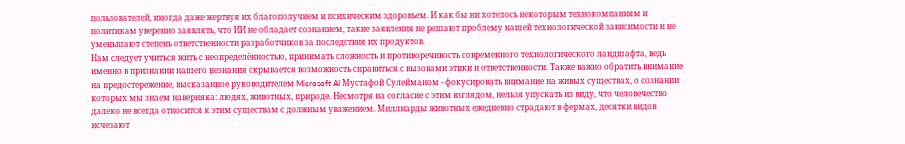пользователей, иногда даже жертвуя их благополучием и психическим здоровьем. И как бы ни хотелось некоторым технокомпаниям и политикам уверенно заявлять, что ИИ не обладает сознанием, такие заявления не решают проблему нашей технологической зависимости и не уменьшают степень ответственности разработчиков за последствия их продуктов.
Нам следует учиться жить с неопределённостью, принимать сложность и противоречивость современного технологического ландшафта, ведь именно в признании нашего незнания скрывается возможность справиться с вызовами этики и ответственности. Также важно обратить внимание на предостережение, высказанное руководителем Microsoft AI Мустафой Сулейманом - фокусировать внимание на живых существах, о сознании которых мы знаем наверняка: людях, животных, природе. Несмотря на согласие с этим взглядом, нельзя упускать из виду, что человечество далеко не всегда относится к этим существам с должным уважением. Миллиарды животных ежедневно страдают в фермах, десятки видов исчезают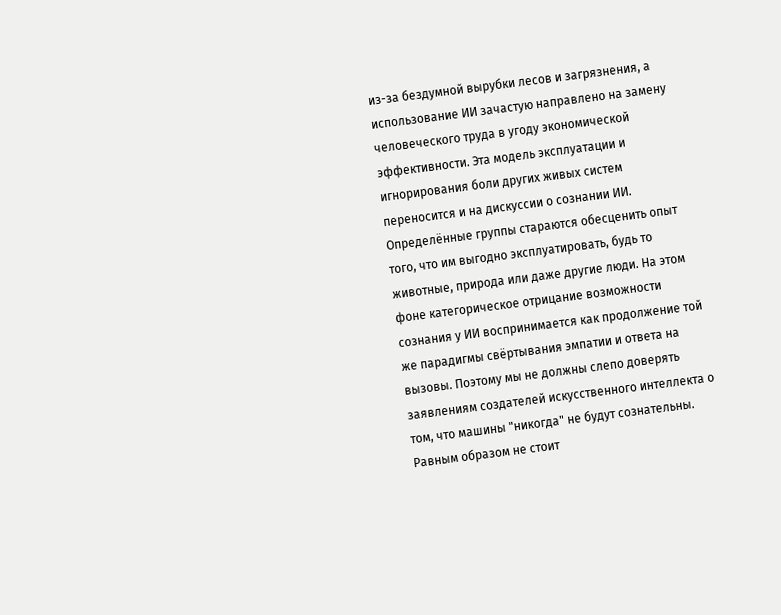из-за бездумной вырубки лесов и загрязнения, а использование ИИ зачастую направлено на замену человеческого труда в угоду экономической эффективности. Эта модель эксплуатации и игнорирования боли других живых систем переносится и на дискуссии о сознании ИИ.
Определённые группы стараются обесценить опыт того, что им выгодно эксплуатировать, будь то животные, природа или даже другие люди. На этом фоне категорическое отрицание возможности сознания у ИИ воспринимается как продолжение той же парадигмы свёртывания эмпатии и ответа на вызовы. Поэтому мы не должны слепо доверять заявлениям создателей искусственного интеллекта о том, что машины "никогда" не будут сознательны. Равным образом не стоит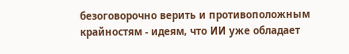безоговорочно верить и противоположным крайностям - идеям, что ИИ уже обладает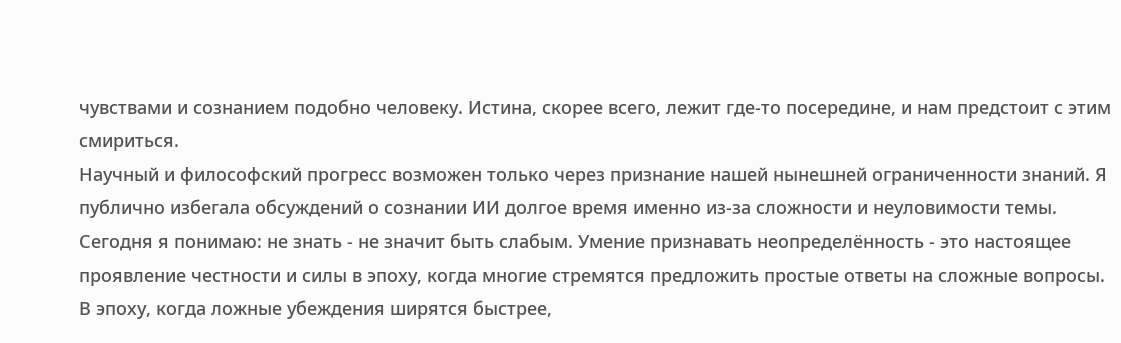чувствами и сознанием подобно человеку. Истина, скорее всего, лежит где-то посередине, и нам предстоит с этим смириться.
Научный и философский прогресс возможен только через признание нашей нынешней ограниченности знаний. Я публично избегала обсуждений о сознании ИИ долгое время именно из-за сложности и неуловимости темы. Сегодня я понимаю: не знать - не значит быть слабым. Умение признавать неопределённость - это настоящее проявление честности и силы в эпоху, когда многие стремятся предложить простые ответы на сложные вопросы. В эпоху, когда ложные убеждения ширятся быстрее,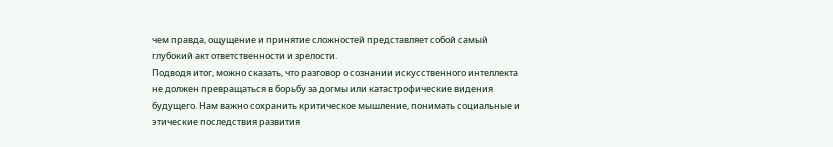чем правда, ощущение и принятие сложностей представляет собой самый глубокий акт ответственности и зрелости.
Подводя итог, можно сказать, что разговор о сознании искусственного интеллекта не должен превращаться в борьбу за догмы или катастрофические видения будущего. Нам важно сохранить критическое мышление, понимать социальные и этические последствия развития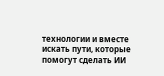технологии и вместе искать пути, которые помогут сделать ИИ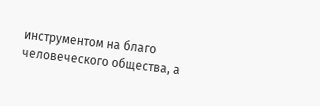инструментом на благо человеческого общества, а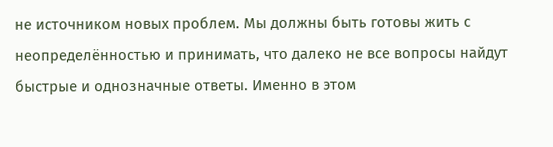не источником новых проблем. Мы должны быть готовы жить с неопределённостью и принимать, что далеко не все вопросы найдут быстрые и однозначные ответы. Именно в этом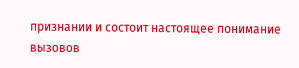признании и состоит настоящее понимание вызовов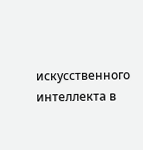искусственного интеллекта в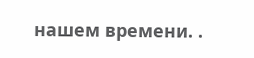нашем времени. .